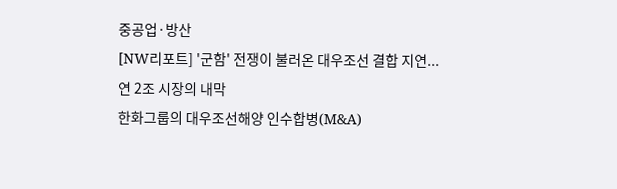중공업·방산
[NW리포트] '군함' 전쟁이 불러온 대우조선 결합 지연...연 2조 시장의 내막
한화그룹의 대우조선해양 인수합병(M&A)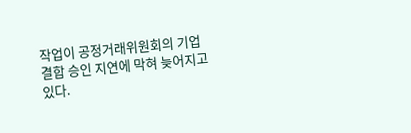작업이 공정거래위원회의 기업결합 승인 지연에 막혀 늦어지고 있다.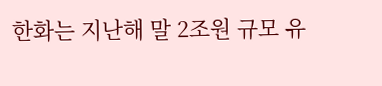한화는 지난해 말 2조원 규모 유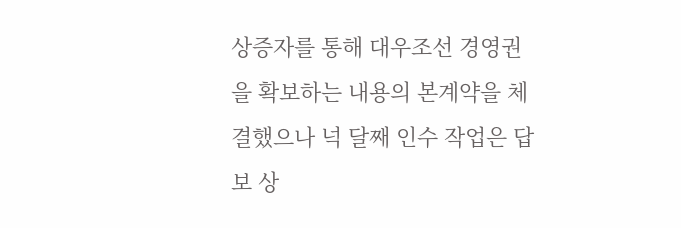상증자를 통해 대우조선 경영권을 확보하는 내용의 본계약을 체결했으나 넉 달째 인수 작업은 답보 상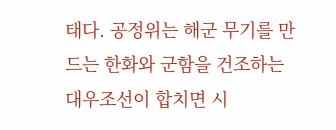태다. 공정위는 해군 무기를 만드는 한화와 군함을 건조하는 대우조선이 합치면 시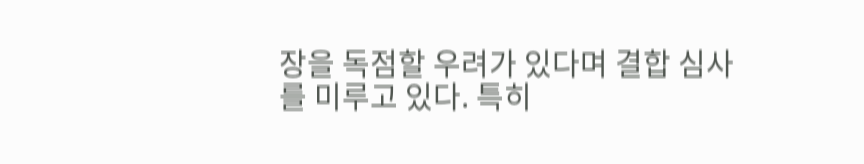장을 독점할 우려가 있다며 결합 심사를 미루고 있다. 특히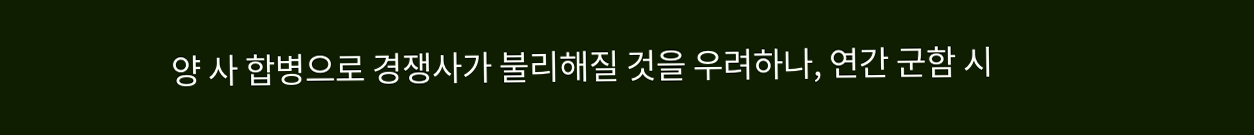양 사 합병으로 경쟁사가 불리해질 것을 우려하나, 연간 군함 시